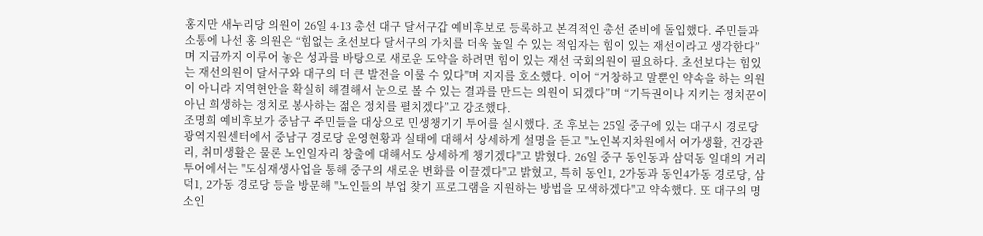홍지만 새누리당 의원이 26일 4·13 총선 대구 달서구갑 예비후보로 등록하고 본격적인 총선 준비에 돌입했다. 주민들과 소통에 나선 홍 의원은 “힘없는 초선보다 달서구의 가치를 더욱 높일 수 있는 적임자는 힘이 있는 재선이라고 생각한다”며 지금까지 이루어 놓은 성과를 바탕으로 새로운 도약을 하려면 힘이 있는 재선 국회의원이 필요하다. 초선보다는 힘있는 재선의원이 달서구와 대구의 더 큰 발전을 이룰 수 있다"며 지지를 호소했다. 이어 “거창하고 말뿐인 약속을 하는 의원이 아니라 지역현안을 확실히 해결해서 눈으로 볼 수 있는 결과를 만드는 의원이 되겠다”며 “기득권이나 지키는 정치꾼이 아닌 희생하는 정치로 봉사하는 젊은 정치를 펼치겠다”고 강조했다.
조명희 예비후보가 중남구 주민들을 대상으로 민생챙기기 투어를 실시했다. 조 후보는 25일 중구에 있는 대구시 경로당 광역지원센터에서 중남구 경로당 운영현황과 실태에 대해서 상세하게 설명을 듣고 "노인복지차원에서 여가생활, 건강관리, 취미생활은 물론 노인일자리 창출에 대해서도 상세하게 챙기겠다"고 밝혔다. 26일 중구 동인동과 삼덕동 일대의 거리투어에서는 "도심재생사업을 통해 중구의 새로운 변화를 이끌겠다"고 밝혔고, 특히 동인1, 2가동과 동인4가동 경로당, 삼덕1, 2가동 경로당 등을 방문해 "노인들의 부업 찾기 프로그램을 지원하는 방법을 모색하겠다"고 약속했다. 또 대구의 명소인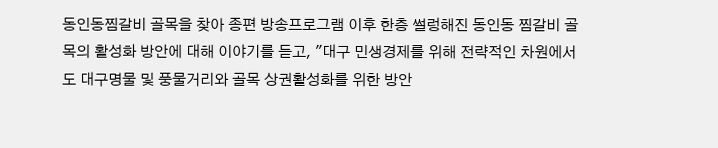동인동찜갈비 골목을 찾아 종편 방송프로그램 이후 한층 썰렁해진 동인동 찜갈비 골목의 활성화 방안에 대해 이야기를 듣고, "대구 민생경제를 위해 전략적인 차원에서도 대구명물 및 풍물거리와 골목 상권활성화를 위한 방안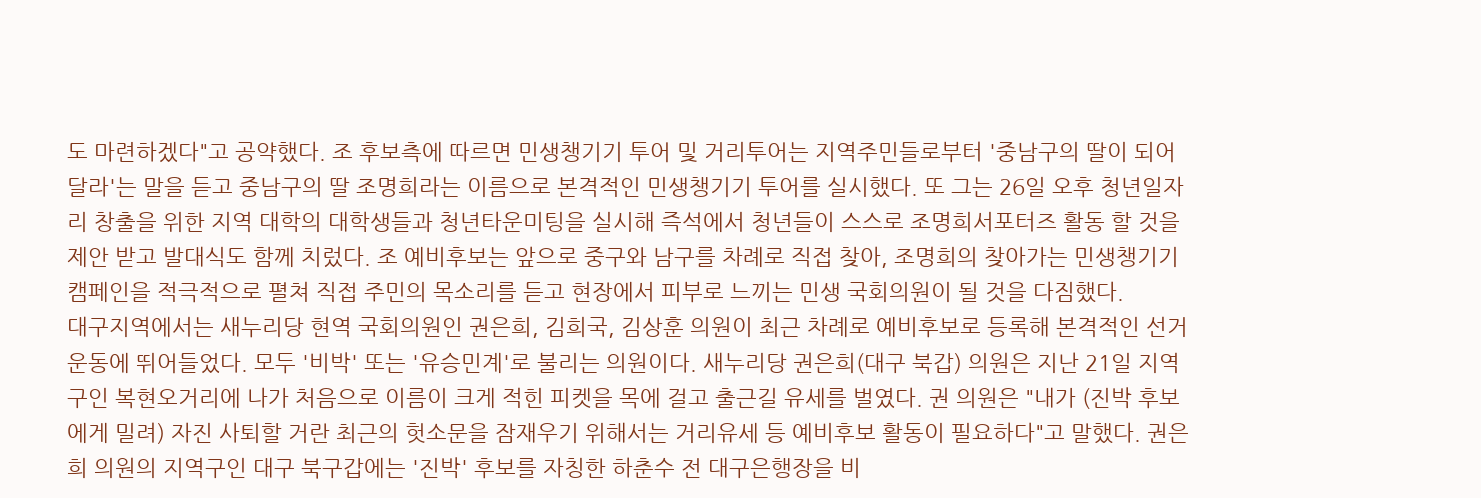도 마련하겠다"고 공약했다. 조 후보측에 따르면 민생챙기기 투어 및 거리투어는 지역주민들로부터 '중남구의 딸이 되어 달라'는 말을 듣고 중남구의 딸 조명희라는 이름으로 본격적인 민생챙기기 투어를 실시했다. 또 그는 26일 오후 청년일자리 창출을 위한 지역 대학의 대학생들과 청년타운미팅을 실시해 즉석에서 청년들이 스스로 조명희서포터즈 활동 할 것을 제안 받고 발대식도 함께 치렀다. 조 예비후보는 앞으로 중구와 남구를 차례로 직접 찾아, 조명희의 찾아가는 민생챙기기 캠페인을 적극적으로 펼쳐 직접 주민의 목소리를 듣고 현장에서 피부로 느끼는 민생 국회의원이 될 것을 다짐했다.
대구지역에서는 새누리당 현역 국회의원인 권은희, 김희국, 김상훈 의원이 최근 차례로 예비후보로 등록해 본격적인 선거 운동에 뛰어들었다. 모두 '비박' 또는 '유승민계'로 불리는 의원이다. 새누리당 권은희(대구 북갑) 의원은 지난 21일 지역구인 복현오거리에 나가 처음으로 이름이 크게 적힌 피켓을 목에 걸고 출근길 유세를 벌였다. 권 의원은 "내가 (진박 후보에게 밀려) 자진 사퇴할 거란 최근의 헛소문을 잠재우기 위해서는 거리유세 등 예비후보 활동이 필요하다"고 말했다. 권은희 의원의 지역구인 대구 북구갑에는 '진박' 후보를 자칭한 하춘수 전 대구은행장을 비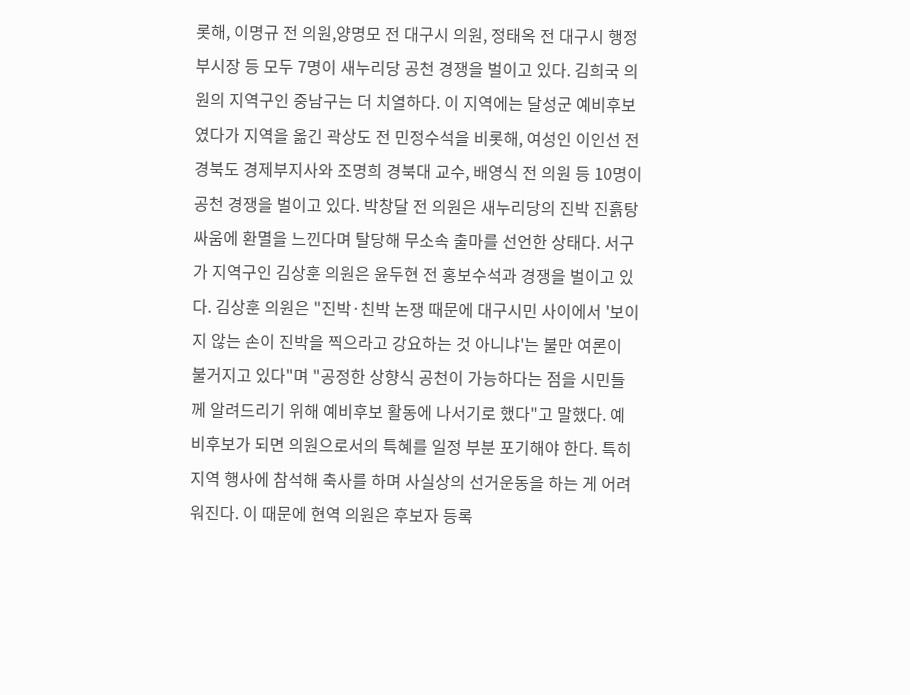롯해, 이명규 전 의원,양명모 전 대구시 의원, 정태옥 전 대구시 행정부시장 등 모두 7명이 새누리당 공천 경쟁을 벌이고 있다. 김희국 의원의 지역구인 중남구는 더 치열하다. 이 지역에는 달성군 예비후보였다가 지역을 옮긴 곽상도 전 민정수석을 비롯해, 여성인 이인선 전 경북도 경제부지사와 조명희 경북대 교수, 배영식 전 의원 등 10명이 공천 경쟁을 벌이고 있다. 박창달 전 의원은 새누리당의 진박 진흙탕 싸움에 환멸을 느낀다며 탈당해 무소속 출마를 선언한 상태다. 서구가 지역구인 김상훈 의원은 윤두현 전 홍보수석과 경쟁을 벌이고 있다. 김상훈 의원은 "진박·친박 논쟁 때문에 대구시민 사이에서 '보이지 않는 손이 진박을 찍으라고 강요하는 것 아니냐'는 불만 여론이 불거지고 있다"며 "공정한 상향식 공천이 가능하다는 점을 시민들께 알려드리기 위해 예비후보 활동에 나서기로 했다"고 말했다. 예비후보가 되면 의원으로서의 특혜를 일정 부분 포기해야 한다. 특히 지역 행사에 참석해 축사를 하며 사실상의 선거운동을 하는 게 어려워진다. 이 때문에 현역 의원은 후보자 등록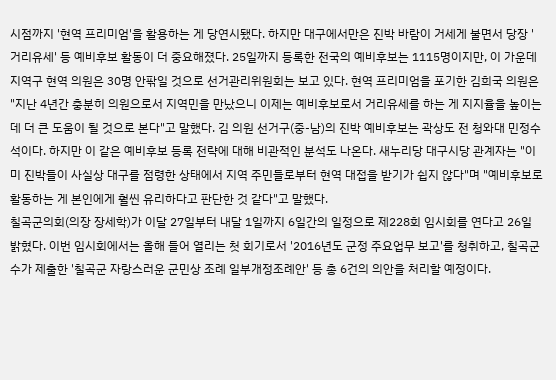시점까지 '현역 프리미엄'을 활용하는 게 당연시됐다. 하지만 대구에서만은 진박 바람이 거세게 불면서 당장 '거리유세' 등 예비후보 활동이 더 중요해졌다. 25일까지 등록한 전국의 예비후보는 1115명이지만, 이 가운데 지역구 현역 의원은 30명 안팎일 것으로 선거관리위원회는 보고 있다. 현역 프리미엄을 포기한 김희국 의원은 "지난 4년간 충분히 의원으로서 지역민을 만났으니 이제는 예비후보로서 거리유세를 하는 게 지지율을 높이는 데 더 큰 도움이 될 것으로 본다"고 말했다. 김 의원 선거구(중-남)의 진박 예비후보는 곽상도 전 청와대 민정수석이다. 하지만 이 같은 예비후보 등록 전략에 대해 비관적인 분석도 나온다. 새누리당 대구시당 관계자는 "이미 진박들이 사실상 대구를 점령한 상태에서 지역 주민들로부터 현역 대접을 받기가 쉽지 않다"며 "예비후보로 활동하는 게 본인에게 훨씬 유리하다고 판단한 것 같다"고 말했다.
칠곡군의회(의장 장세학)가 이달 27일부터 내달 1일까지 6일간의 일정으로 제228회 임시회를 연다고 26일 밝혔다. 이번 임시회에서는 올해 들어 열리는 첫 회기로서 '2016년도 군정 주요업무 보고'를 청취하고, 칠곡군수가 제출한 '칠곡군 자랑스러운 군민상 조례 일부개정조례안' 등 총 6건의 의안을 처리할 예정이다.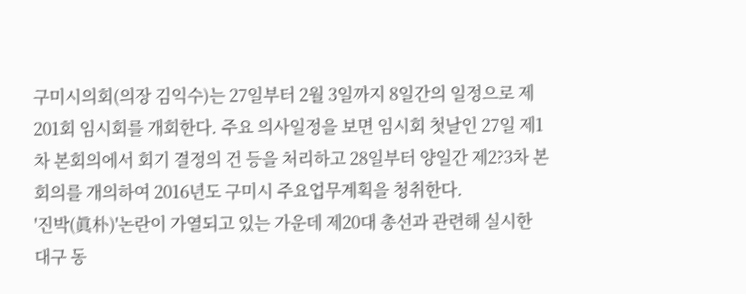구미시의회(의장 김익수)는 27일부터 2월 3일까지 8일간의 일정으로 제201회 임시회를 개회한다. 주요 의사일정을 보면 임시회 첫날인 27일 제1차 본회의에서 회기 결정의 건 등을 처리하고 28일부터 양일간 제2?3차 본회의를 개의하여 2016년도 구미시 주요업무계획을 청취한다.
'진박(眞朴)'논란이 가열되고 있는 가운데 제20대 총선과 관련해 실시한 대구 동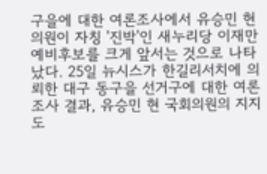구을에 대한 여론조사에서 유승민 현 의원이 자칭 '진박'인 새누리당 이재만 예비후보를 크게 앞서는 것으로 나타났다. 25일 뉴시스가 한길리서치에 의뢰한 대구 동구을 선거구에 대한 여론조사 결과, 유승민 현 국회의원의 지지도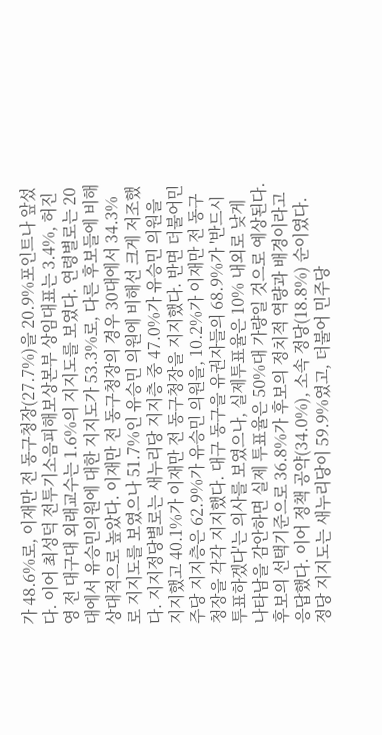가 48.6%로, 이재만 전 동구청장(27.7%)을 20.9%포인트나 앞섰다. 이어 최성덕 전투기소음피해보상본부 상임대표는 3.4%, 허진영 전 대구대 외래교수는 1.6%의 지지도를 보였다. 연령별로는 20대에서 유승민의원에 대한 지지도가 53.3%로, 다른 후보들에 비해 상대적으로 높았다. 이재만 전 동구청장의 경우 30대에서 34.3%로 지지도를 보였으나 51.7%인 유승민 의원에 비해선 크게 저조했다. 지지정당별로는 새누리당 지지층 중 47.0%가 유승민 의원을 지지했고 40.1%가 이재만 전 동구청장을 지지했다. 반면 더불어민주당 지지층은 62.9%가 유승민 의원을, 10.2%가 이재만 전 동구청장을 각각 지지했다. 대구 동구을 유권자들의 68.9%가 '반드시 투표하겠다'는 의사를 보였으나, 실제투표율은 10% 내외로 낮게 나타남을 감안하면 실제 투표율은 50%대 가량일 것으로 예상된다. 후보의 선택기준으로 36.8%가 후보의 정치적 역량과 배경이라고 응답했다. 이어 정책 공약(34.0%), 소속 정당(18.8%) 순이였다. 정당 지지도는 새누리당이 59.9%였고, 더불어 민주당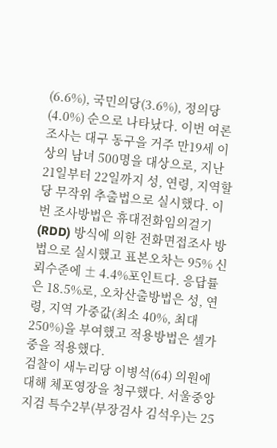(6.6%), 국민의당(3.6%), 정의당(4.0%) 순으로 나타났다. 이번 여론조사는 대구 동구을 거주 만19세 이상의 남녀 500명을 대상으로, 지난 21일부터 22일까지 성, 연령, 지역할당 무작위 추출법으로 실시했다. 이번 조사방법은 휴대전화임의걸기(RDD) 방식에 의한 전화면접조사 방법으로 실시했고 표본오차는 95% 신뢰수준에 ± 4.4%포인트다. 응답률은 18.5%로, 오차산출방법은 성, 연령, 지역 가중값(최소 40%, 최대 250%)을 부여했고 적용방법은 셀가중을 적용했다.
검찰이 새누리당 이병석(64) 의원에 대해 체포영장을 청구했다. 서울중앙지검 특수2부(부장검사 김석우)는 25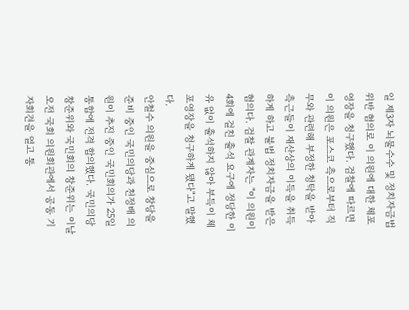일 제3자 뇌물수수 및 정치자금법 위반 혐의로 이 의원에 대한 체포영장을 청구했다. 검찰에 따르면 이 의원은 포스코 측으로부터 직무와 관련해 부정한 청탁을 받아 측근들이 재산상의 이득을 취득하게 하고 불법 정치자금을 받은 혐의다. 검찰 관계자는 "이 의원이 4회에 걸친 출석 요구에 정당한 이유 없이 출석하지 않아 부득이 체포영장을 청구하게 됐다"고 말했다.
안철수 의원을 중심으로 창당을 준비 중인 국민의당과 천정배 의원이 추진 중인 국민회의가 25일 통합에 전격 합의했다. 국민의당 창준위와 국민회의 창준위는 이날 오전 국회 의원회관에서 공동 기자회견을 열고 통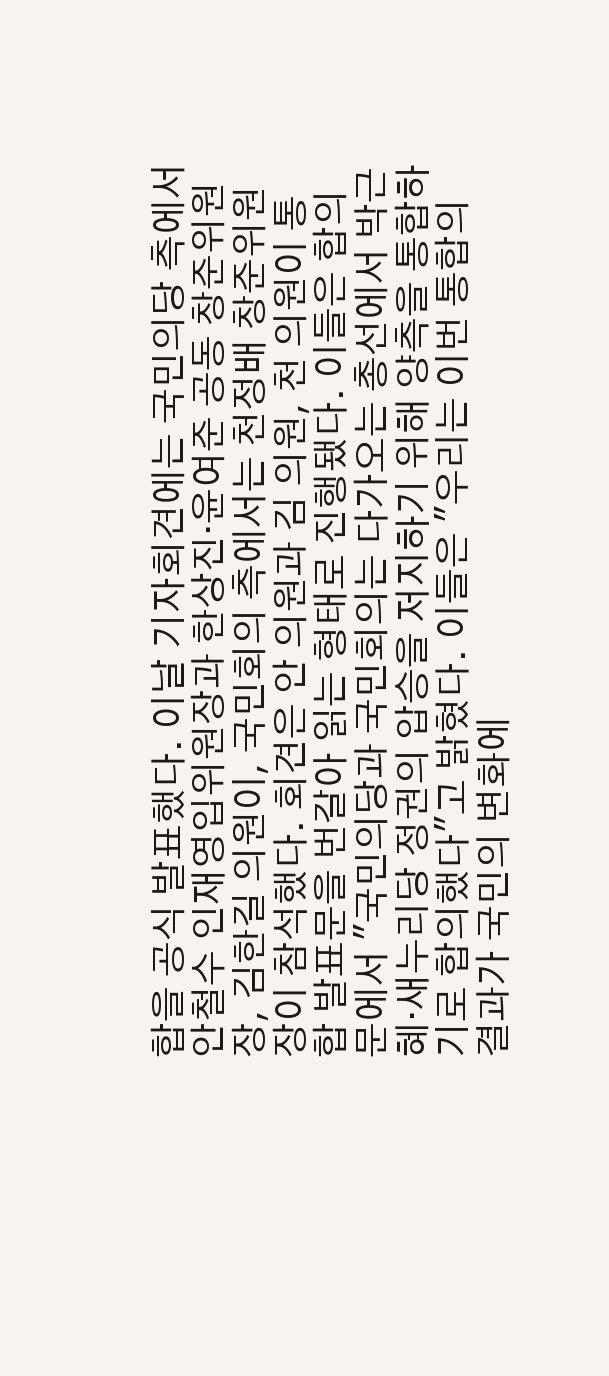합을 공식 발표했다. 이날 기자회견에는 국민의당 측에서 안철수 인재영입위원장과 한상진·윤여준 공동 창준위원장, 김한길 의원이, 국민회의 측에서는 천정배 창준위원장이 참석했다. 회견은 안 의원과 김 의원, 천 의원이 통합 발표문을 번갈아 읽는 형태로 진행됐다. 이들은 합의문에서 "국민의당과 국민회의는 다가오는 총선에서 박근혜·새누리당 정권의 압승을 저지하기 위해 양측을 통합하기로 합의했다"고 밝혔다. 이들은 "우리는 이번 통합의 결과가 국민의 변화에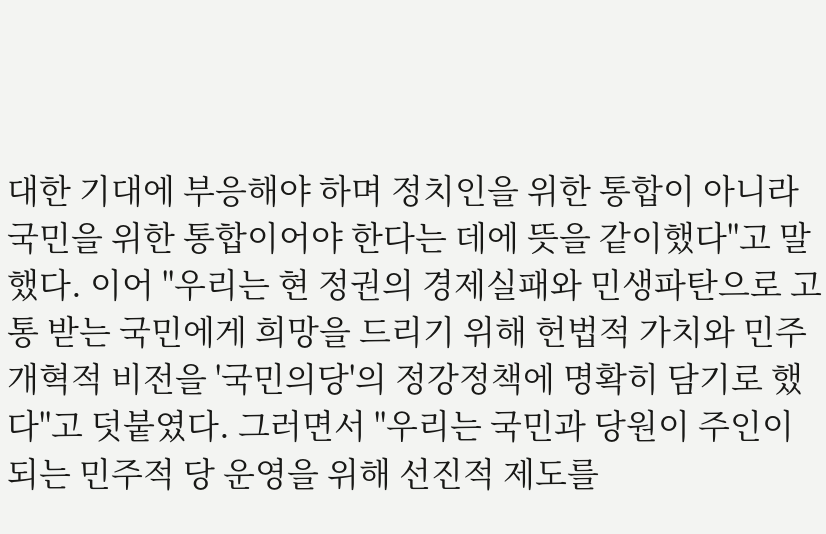대한 기대에 부응해야 하며 정치인을 위한 통합이 아니라 국민을 위한 통합이어야 한다는 데에 뜻을 같이했다"고 말했다. 이어 "우리는 현 정권의 경제실패와 민생파탄으로 고통 받는 국민에게 희망을 드리기 위해 헌법적 가치와 민주개혁적 비전을 '국민의당'의 정강정책에 명확히 담기로 했다"고 덧붙였다. 그러면서 "우리는 국민과 당원이 주인이 되는 민주적 당 운영을 위해 선진적 제도를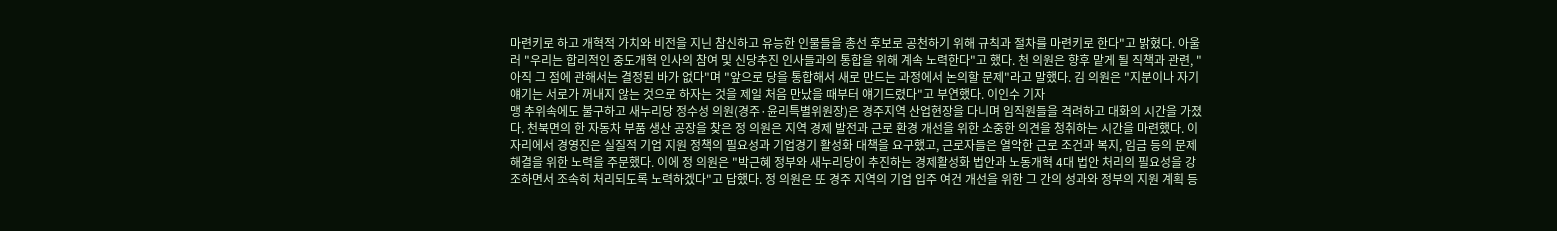마련키로 하고 개혁적 가치와 비전을 지닌 참신하고 유능한 인물들을 총선 후보로 공천하기 위해 규칙과 절차를 마련키로 한다"고 밝혔다. 아울러 "우리는 합리적인 중도개혁 인사의 참여 및 신당추진 인사들과의 통합을 위해 계속 노력한다"고 했다. 천 의원은 향후 맡게 될 직책과 관련, "아직 그 점에 관해서는 결정된 바가 없다"며 "앞으로 당을 통합해서 새로 만드는 과정에서 논의할 문제"라고 말했다. 김 의원은 "지분이나 자기 얘기는 서로가 꺼내지 않는 것으로 하자는 것을 제일 처음 만났을 때부터 얘기드렸다"고 부연했다. 이인수 기자
맹 추위속에도 불구하고 새누리당 정수성 의원(경주·윤리특별위원장)은 경주지역 산업현장을 다니며 임직원들을 격려하고 대화의 시간을 가졌다. 천북면의 한 자동차 부품 생산 공장을 찾은 정 의원은 지역 경제 발전과 근로 환경 개선을 위한 소중한 의견을 청취하는 시간을 마련했다. 이 자리에서 경영진은 실질적 기업 지원 정책의 필요성과 기업경기 활성화 대책을 요구했고, 근로자들은 열악한 근로 조건과 복지, 임금 등의 문제 해결을 위한 노력을 주문했다. 이에 정 의원은 "박근혜 정부와 새누리당이 추진하는 경제활성화 법안과 노동개혁 4대 법안 처리의 필요성을 강조하면서 조속히 처리되도록 노력하겠다"고 답했다. 정 의원은 또 경주 지역의 기업 입주 여건 개선을 위한 그 간의 성과와 정부의 지원 계획 등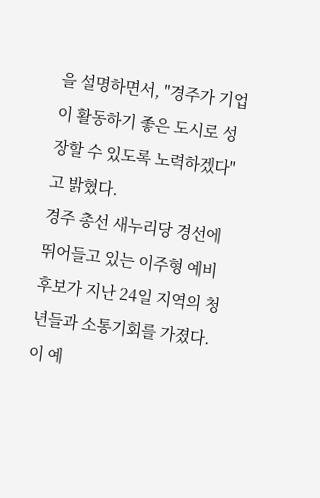을 설명하면서, "경주가 기업이 활동하기 좋은 도시로 성장할 수 있도록 노력하겠다"고 밝혔다.
경주 총선 새누리당 경선에 뛰어들고 있는 이주형 예비후보가 지난 24일 지역의 청년들과 소통기회를 가졌다. 이 예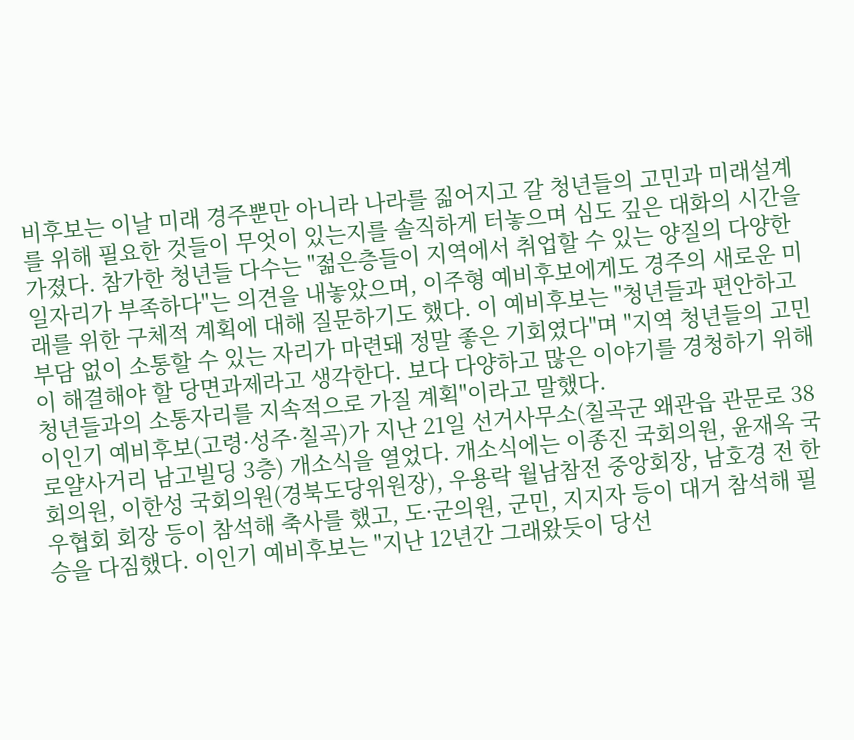비후보는 이날 미래 경주뿐만 아니라 나라를 짊어지고 갈 청년들의 고민과 미래설계를 위해 필요한 것들이 무엇이 있는지를 솔직하게 터놓으며 심도 깊은 대화의 시간을 가졌다. 참가한 청년들 다수는 "젊은층들이 지역에서 취업할 수 있는 양질의 다양한 일자리가 부족하다"는 의견을 내놓았으며, 이주형 예비후보에게도 경주의 새로운 미래를 위한 구체적 계획에 대해 질문하기도 했다. 이 예비후보는 "청년들과 편안하고 부담 없이 소통할 수 있는 자리가 마련돼 정말 좋은 기회였다"며 "지역 청년들의 고민이 해결해야 할 당면과제라고 생각한다. 보다 다양하고 많은 이야기를 경청하기 위해 청년들과의 소통자리를 지속적으로 가질 계획"이라고 말했다.
이인기 예비후보(고령·성주·칠곡)가 지난 21일 선거사무소(칠곡군 왜관읍 관문로 38 로얄사거리 남고빌딩 3층) 개소식을 열었다. 개소식에는 이종진 국회의원, 윤재옥 국회의원, 이한성 국회의원(경북도당위원장), 우용락 월남참전 중앙회장, 남호경 전 한우협회 회장 등이 참석해 축사를 했고, 도·군의원, 군민, 지지자 등이 대거 참석해 필승을 다짐했다. 이인기 예비후보는 "지난 12년간 그래왔듯이 당선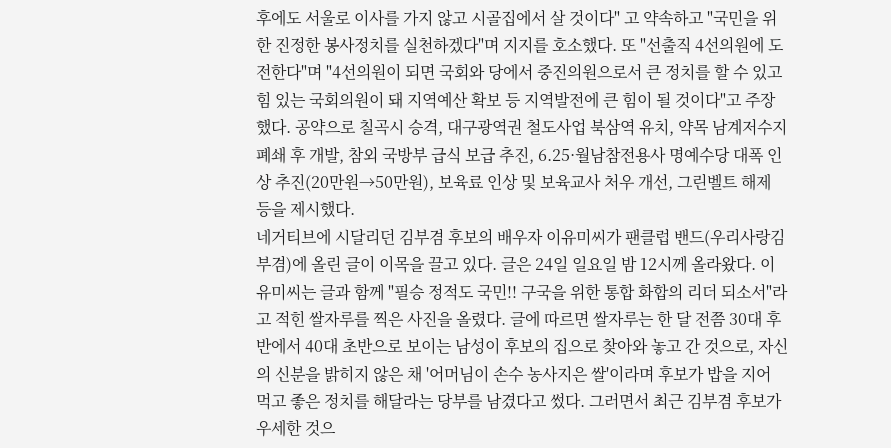후에도 서울로 이사를 가지 않고 시골집에서 살 것이다" 고 약속하고 "국민을 위한 진정한 봉사정치를 실천하겠다"며 지지를 호소했다. 또 "선출직 4선의원에 도전한다"며 "4선의원이 되면 국회와 당에서 중진의원으로서 큰 정치를 할 수 있고 힘 있는 국회의원이 돼 지역예산 확보 등 지역발전에 큰 힘이 될 것이다"고 주장했다. 공약으로 칠곡시 승격, 대구광역권 철도사업 북삼역 유치, 약목 남계저수지 폐쇄 후 개발, 참외 국방부 급식 보급 추진, 6.25·월남참전용사 명예수당 대폭 인상 추진(20만원→50만원), 보육료 인상 및 보육교사 처우 개선, 그린벨트 해제 등을 제시했다.
네거티브에 시달리던 김부겸 후보의 배우자 이유미씨가 팬클럽 밴드(우리사랑김부겸)에 올린 글이 이목을 끌고 있다. 글은 24일 일요일 밤 12시께 올라왔다. 이유미씨는 글과 함께 "필승 정적도 국민!! 구국을 위한 통합 화합의 리더 되소서"라고 적힌 쌀자루를 찍은 사진을 올렸다. 글에 따르면 쌀자루는 한 달 전쯤 30대 후반에서 40대 초반으로 보이는 남성이 후보의 집으로 찾아와 놓고 간 것으로, 자신의 신분을 밝히지 않은 채 '어머님이 손수 농사지은 쌀'이라며 후보가 밥을 지어 먹고 좋은 정치를 해달라는 당부를 남겼다고 썼다. 그러면서 최근 김부겸 후보가 우세한 것으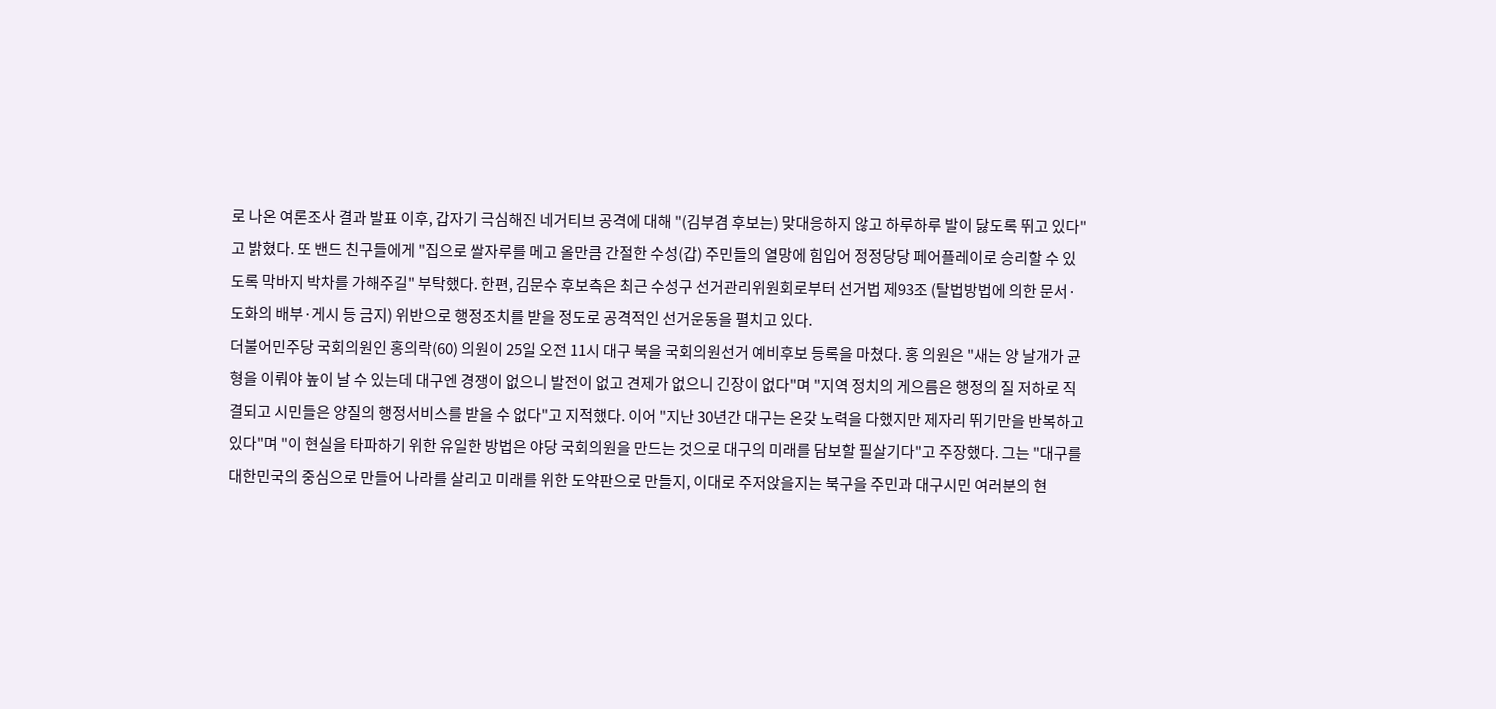로 나온 여론조사 결과 발표 이후, 갑자기 극심해진 네거티브 공격에 대해 "(김부겸 후보는) 맞대응하지 않고 하루하루 발이 닳도록 뛰고 있다"고 밝혔다. 또 밴드 친구들에게 "집으로 쌀자루를 메고 올만큼 간절한 수성(갑) 주민들의 열망에 힘입어 정정당당 페어플레이로 승리할 수 있도록 막바지 박차를 가해주길" 부탁했다. 한편, 김문수 후보측은 최근 수성구 선거관리위원회로부터 선거법 제93조 (탈법방법에 의한 문서·도화의 배부·게시 등 금지) 위반으로 행정조치를 받을 정도로 공격적인 선거운동을 펼치고 있다.
더불어민주당 국회의원인 홍의락(60) 의원이 25일 오전 11시 대구 북을 국회의원선거 예비후보 등록을 마쳤다. 홍 의원은 "새는 양 날개가 균형을 이뤄야 높이 날 수 있는데 대구엔 경쟁이 없으니 발전이 없고 견제가 없으니 긴장이 없다"며 "지역 정치의 게으름은 행정의 질 저하로 직결되고 시민들은 양질의 행정서비스를 받을 수 없다"고 지적했다. 이어 "지난 30년간 대구는 온갖 노력을 다했지만 제자리 뛰기만을 반복하고 있다"며 "이 현실을 타파하기 위한 유일한 방법은 야당 국회의원을 만드는 것으로 대구의 미래를 담보할 필살기다"고 주장했다. 그는 "대구를 대한민국의 중심으로 만들어 나라를 살리고 미래를 위한 도약판으로 만들지, 이대로 주저앉을지는 북구을 주민과 대구시민 여러분의 현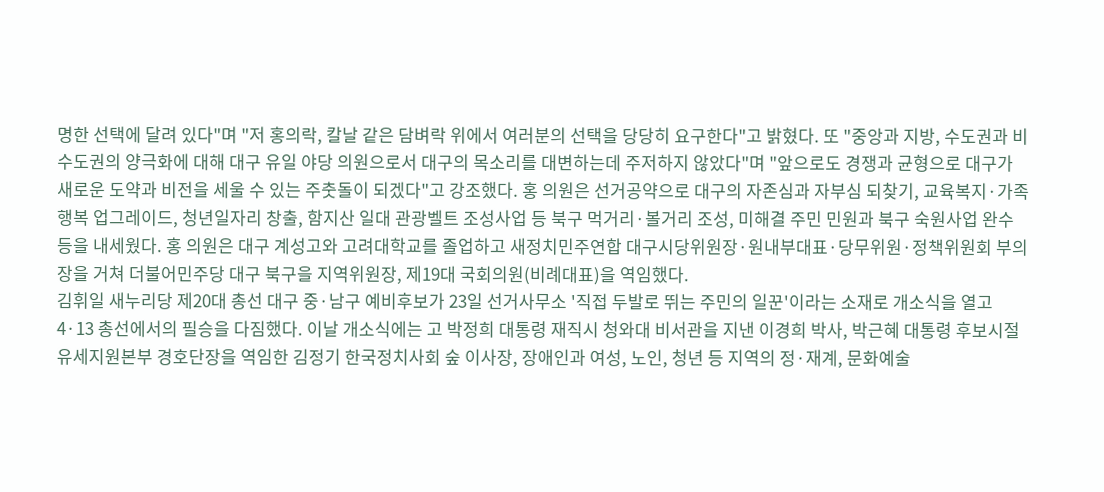명한 선택에 달려 있다"며 "저 홍의락, 칼날 같은 담벼락 위에서 여러분의 선택을 당당히 요구한다"고 밝혔다. 또 "중앙과 지방, 수도권과 비수도권의 양극화에 대해 대구 유일 야당 의원으로서 대구의 목소리를 대변하는데 주저하지 않았다"며 "앞으로도 경쟁과 균형으로 대구가 새로운 도약과 비전을 세울 수 있는 주춧돌이 되겠다"고 강조했다. 홍 의원은 선거공약으로 대구의 자존심과 자부심 되찾기, 교육복지·가족행복 업그레이드, 청년일자리 창출, 함지산 일대 관광벨트 조성사업 등 북구 먹거리·볼거리 조성, 미해결 주민 민원과 북구 숙원사업 완수 등을 내세웠다. 홍 의원은 대구 계성고와 고려대학교를 졸업하고 새정치민주연합 대구시당위원장·원내부대표·당무위원·정책위원회 부의장을 거쳐 더불어민주당 대구 북구을 지역위원장, 제19대 국회의원(비례대표)을 역임했다.
김휘일 새누리당 제20대 총선 대구 중·남구 예비후보가 23일 선거사무소 '직접 두발로 뛰는 주민의 일꾼'이라는 소재로 개소식을 열고 4·13 총선에서의 필승을 다짐했다. 이날 개소식에는 고 박정희 대통령 재직시 청와대 비서관을 지낸 이경희 박사, 박근혜 대통령 후보시절 유세지원본부 경호단장을 역임한 김정기 한국정치사회 숲 이사장, 장애인과 여성, 노인, 청년 등 지역의 정·재계, 문화예술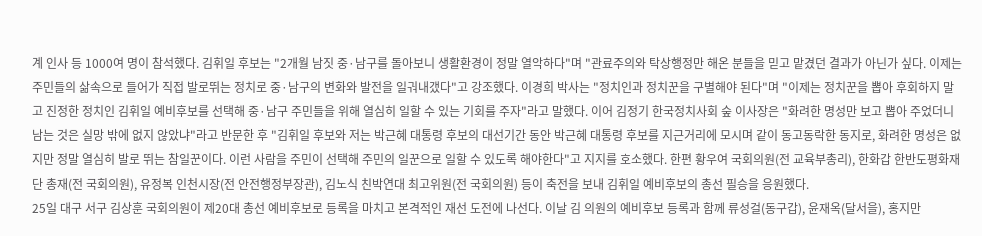계 인사 등 1000여 명이 참석했다. 김휘일 후보는 "2개월 남짓 중·남구를 돌아보니 생활환경이 정말 열악하다"며 "관료주의와 탁상행정만 해온 분들을 믿고 맡겼던 결과가 아닌가 싶다. 이제는 주민들의 삶속으로 들어가 직접 발로뛰는 정치로 중·남구의 변화와 발전을 일궈내갰다"고 강조했다. 이경희 박사는 "정치인과 정치꾼을 구별해야 된다"며 "이제는 정치꾼을 뽑아 후회하지 말고 진정한 정치인 김휘일 예비후보를 선택해 중·남구 주민들을 위해 열심히 일할 수 있는 기회를 주자"라고 말했다. 이어 김정기 한국정치사회 숲 이사장은 "화려한 명성만 보고 뽑아 주었더니 남는 것은 실망 밖에 없지 않았냐"라고 반문한 후 "김휘일 후보와 저는 박근혜 대통령 후보의 대선기간 동안 박근혜 대통령 후보를 지근거리에 모시며 같이 동고동락한 동지로, 화려한 명성은 없지만 정말 열심히 발로 뛰는 참일꾼이다. 이런 사람을 주민이 선택해 주민의 일꾼으로 일할 수 있도록 해야한다"고 지지를 호소했다. 한편 황우여 국회의원(전 교육부총리), 한화갑 한반도평화재단 총재(전 국회의원), 유정복 인천시장(전 안전행정부장관), 김노식 친박연대 최고위원(전 국회의원) 등이 축전을 보내 김휘일 예비후보의 총선 필승을 응원했다.
25일 대구 서구 김상훈 국회의원이 제20대 총선 예비후보로 등록을 마치고 본격적인 재선 도전에 나선다. 이날 김 의원의 예비후보 등록과 함께 류성걸(동구갑), 윤재옥(달서을), 홍지만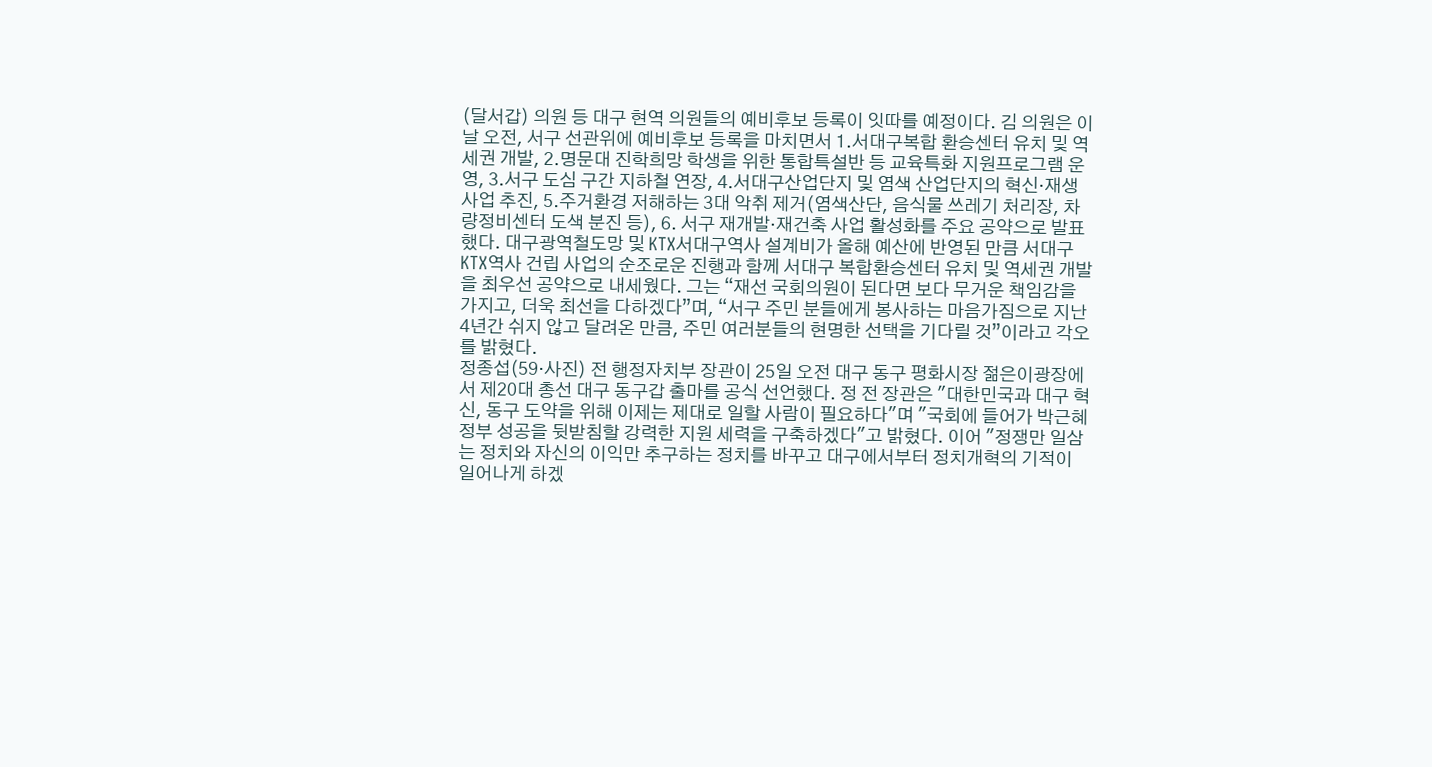(달서갑) 의원 등 대구 현역 의원들의 예비후보 등록이 잇따를 예정이다. 김 의원은 이날 오전, 서구 선관위에 예비후보 등록을 마치면서 1.서대구복합 환승센터 유치 및 역세권 개발, 2.명문대 진학희망 학생을 위한 통합특설반 등 교육특화 지원프로그램 운영, 3.서구 도심 구간 지하철 연장, 4.서대구산업단지 및 염색 산업단지의 혁신·재생사업 추진, 5.주거환경 저해하는 3대 악취 제거(염색산단, 음식물 쓰레기 처리장, 차량정비센터 도색 분진 등), 6. 서구 재개발·재건축 사업 활성화를 주요 공약으로 발표했다. 대구광역철도망 및 KTX서대구역사 설계비가 올해 예산에 반영된 만큼 서대구KTX역사 건립 사업의 순조로운 진행과 함께 서대구 복합환승센터 유치 및 역세권 개발을 최우선 공약으로 내세웠다. 그는 “재선 국회의원이 된다면 보다 무거운 책임감을 가지고, 더욱 최선을 다하겠다”며, “서구 주민 분들에게 봉사하는 마음가짐으로 지난 4년간 쉬지 않고 달려온 만큼, 주민 여러분들의 현명한 선택을 기다릴 것”이라고 각오를 밝혔다.
정종섭(59·사진) 전 행정자치부 장관이 25일 오전 대구 동구 평화시장 젊은이광장에서 제20대 총선 대구 동구갑 출마를 공식 선언했다. 정 전 장관은 "대한민국과 대구 혁신, 동구 도약을 위해 이제는 제대로 일할 사람이 필요하다"며 "국회에 들어가 박근혜 정부 성공을 뒷받침할 강력한 지원 세력을 구축하겠다"고 밝혔다. 이어 "정쟁만 일삼는 정치와 자신의 이익만 추구하는 정치를 바꾸고 대구에서부터 정치개혁의 기적이 일어나게 하겠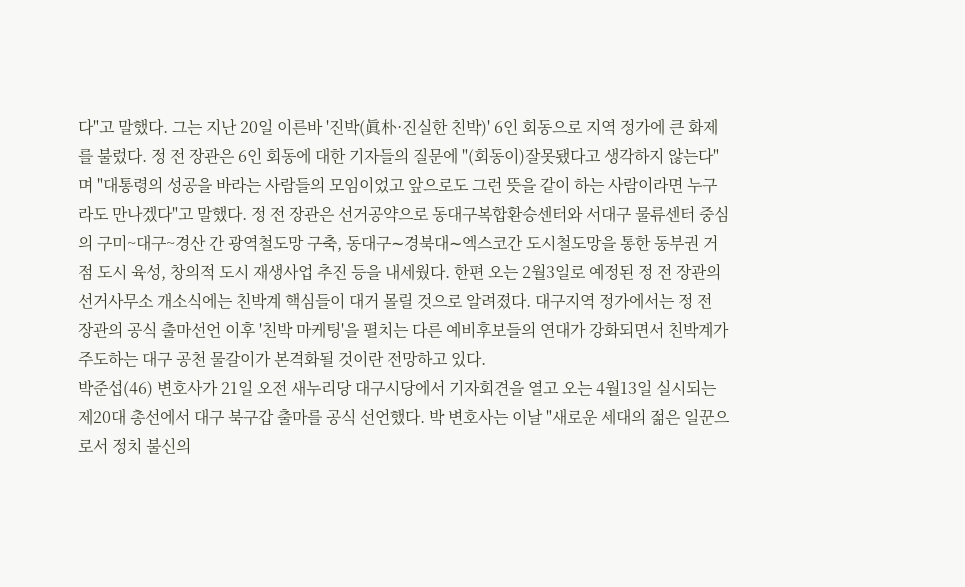다"고 말했다. 그는 지난 20일 이른바 '진박(眞朴·진실한 친박)' 6인 회동으로 지역 정가에 큰 화제를 불렀다. 정 전 장관은 6인 회동에 대한 기자들의 질문에 "(회동이)잘못됐다고 생각하지 않는다"며 "대통령의 성공을 바라는 사람들의 모임이었고 앞으로도 그런 뜻을 같이 하는 사람이라면 누구라도 만나겠다"고 말했다. 정 전 장관은 선거공약으로 동대구복합환승센터와 서대구 물류센터 중심의 구미~대구~경산 간 광역철도망 구축, 동대구∼경북대∼엑스코간 도시철도망을 통한 동부권 거점 도시 육성, 창의적 도시 재생사업 추진 등을 내세웠다. 한편 오는 2월3일로 예정된 정 전 장관의 선거사무소 개소식에는 친박계 핵심들이 대거 몰릴 것으로 알려졌다. 대구지역 정가에서는 정 전 장관의 공식 출마선언 이후 '친박 마케팅'을 펼치는 다른 예비후보들의 연대가 강화되면서 친박계가 주도하는 대구 공천 물갈이가 본격화될 것이란 전망하고 있다.
박준섭(46) 변호사가 21일 오전 새누리당 대구시당에서 기자회견을 열고 오는 4월13일 실시되는 제20대 총선에서 대구 북구갑 출마를 공식 선언했다. 박 변호사는 이날 "새로운 세대의 젊은 일꾼으로서 정치 불신의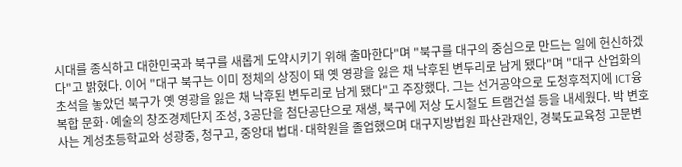시대를 종식하고 대한민국과 북구를 새롭게 도약시키기 위해 출마한다"며 "북구를 대구의 중심으로 만드는 일에 헌신하겠다"고 밝혔다. 이어 "대구 북구는 이미 정체의 상징이 돼 옛 영광을 잃은 채 낙후된 변두리로 남게 됐다"며 "대구 산업화의 초석을 놓았던 북구가 옛 영광을 잃은 채 낙후된 변두리로 남게 됐다"고 주장했다. 그는 선거공약으로 도청후적지에 ICT융복합 문화·예술의 창조경제단지 조성, 3공단을 첨단공단으로 재생, 북구에 저상 도시철도 트램건설 등을 내세웠다. 박 변호사는 계성초등학교와 성광중, 청구고, 중앙대 법대·대학원을 졸업했으며 대구지방법원 파산관재인, 경북도교육청 고문변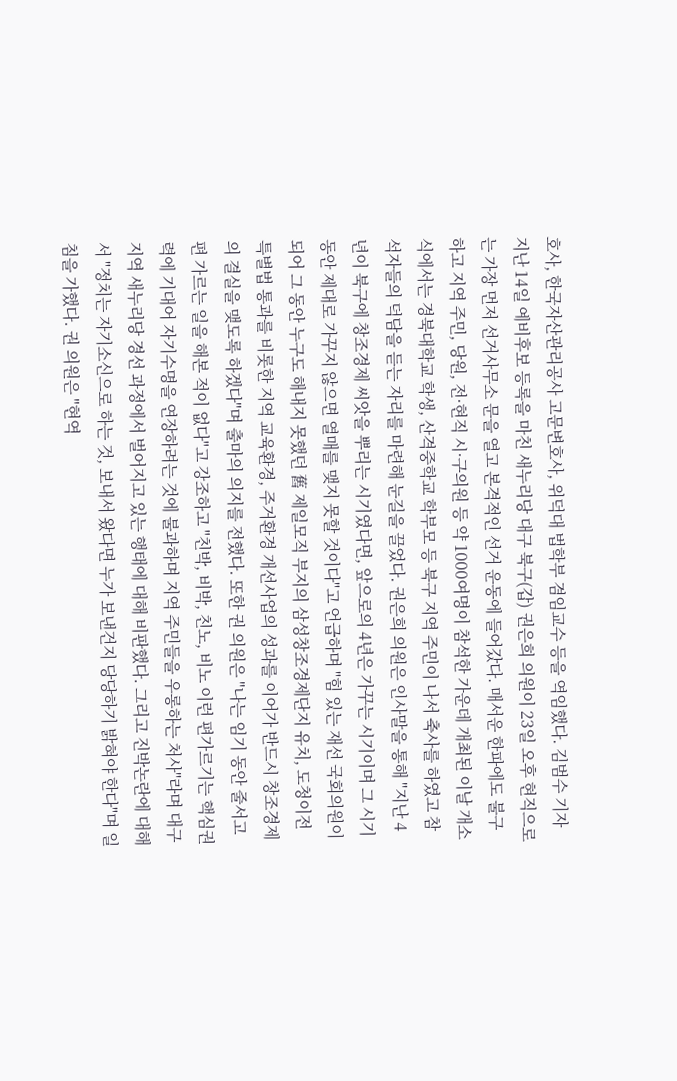호사, 한국자산관리공사 고문변호사, 위덕대 법학부 겸임교수 등을 역임했다. 김범수 기자
지난 14일 예비후보 등록을 마친 새누리당 대구 북구(갑) 권은희 의원이 23일 오후 현직으로는 가장 먼저 선거사무소 문을 열고 본격적인 선거 운동에 들어갔다. 매서운 한파에도 불구하고 지역 주민, 당원, 전·현직 시·구의원 등 약 1000여명이 참석한 가운데 개최된 이날 개소식에서는 경북대학교 학생, 산격중학교 학부모 등 북구 지역 주민이 나서 축사를 하였고 참석자들의 덕담을 듣는 자리를 마련해 눈길을 끌었다. 권은희 의원은 인사말을 통해 "지난 4년이 북구에 창조경제 씨앗을 뿌리는 시기였다면, 앞으로의 4년은 가꾸는 시기이며 그 시기동안 제대로 가꾸지 않으면 열매를 맺지 못할 것이다"고 언급하며 "힘 있는 재선 국회의원이 되어 그 동안 누구도 해내지 못했던 舊 제일모직 부지의 삼성창조경제단지 유치, 도청이전 특별법 통과를 비롯한 지역 교육환경, 주거환경 개선사업의 성과를 이어가 반드시 창조경제의 결실을 맺도록 하겠다"며 출마의 의지를 전했다. 또한 권 의원은 "나는 임기 동안 줄서고 편 가르는 일을 해본 적이 없다"고 강조하고 "친박, 비박, 친노, 비노 이런 편가르기는 핵심권력에 기대어 자기수명을 연장하려는 것에 불과하며 지역 주민들을 우롱하는 처사"라며 대구지역 새누리당 경선 과정에서 벌어지고 있는 행태에 대해 비판했다. 그리고 진박논란에 대해서 "정치는 자기소신으로 하는 것, 보내서 왔다면 누가 보낸건지 당당하기 밝혀야 한다"며 일침을 가했다. 권 의원은 "현역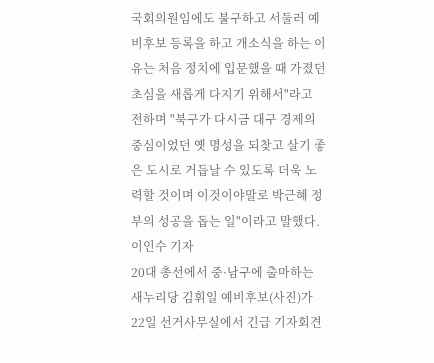국회의원임에도 불구하고 서둘러 예비후보 등록을 하고 개소식을 하는 이유는 처음 정치에 입문했을 때 가졌던 초심을 새롭게 다지기 위해서"라고 전하며 "북구가 다시금 대구 경제의 중심이었던 옛 명성을 되찾고 살기 좋은 도시로 거듭날 수 있도록 더욱 노력할 것이며 이것이야말로 박근혜 정부의 성공을 돕는 일"이라고 말했다. 이인수 기자
20대 총선에서 중·남구에 출마하는 새누리당 김휘일 예비후보(사진)가 22일 선거사무실에서 긴급 기자회견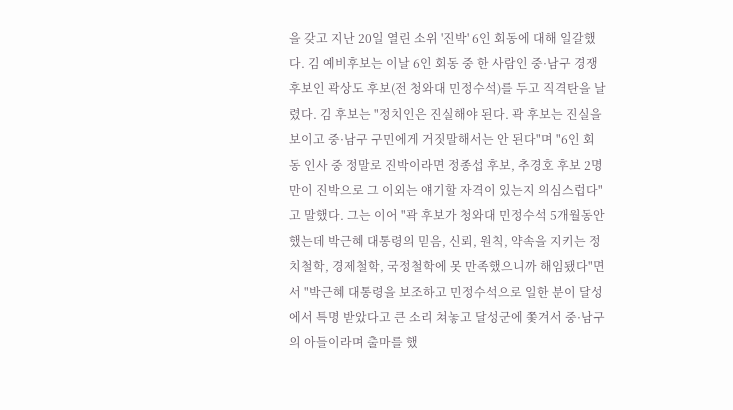을 갖고 지난 20일 열린 소위 '진박' 6인 회동에 대해 일갈했다. 김 예비후보는 이날 6인 회동 중 한 사람인 중·남구 경쟁후보인 곽상도 후보(전 청와대 민정수석)를 두고 직격탄을 날렸다. 김 후보는 "정치인은 진실해야 된다. 곽 후보는 진실을 보이고 중·남구 구민에게 거짓말해서는 안 된다"며 "6인 회동 인사 중 정말로 진박이라면 정종섭 후보, 추경호 후보 2명만이 진박으로 그 이외는 얘기할 자격이 있는지 의심스럽다"고 말했다. 그는 이어 "곽 후보가 청와대 민정수석 5개월동안 했는데 박근혜 대통령의 믿음, 신뢰, 원칙, 약속을 지키는 정치철학, 경제철학, 국정철학에 못 만족했으니까 해임됐다"면서 "박근혜 대통령을 보조하고 민정수석으로 일한 분이 달성에서 특명 받았다고 큰 소리 쳐놓고 달성군에 쫓겨서 중·남구의 아들이라며 출마를 했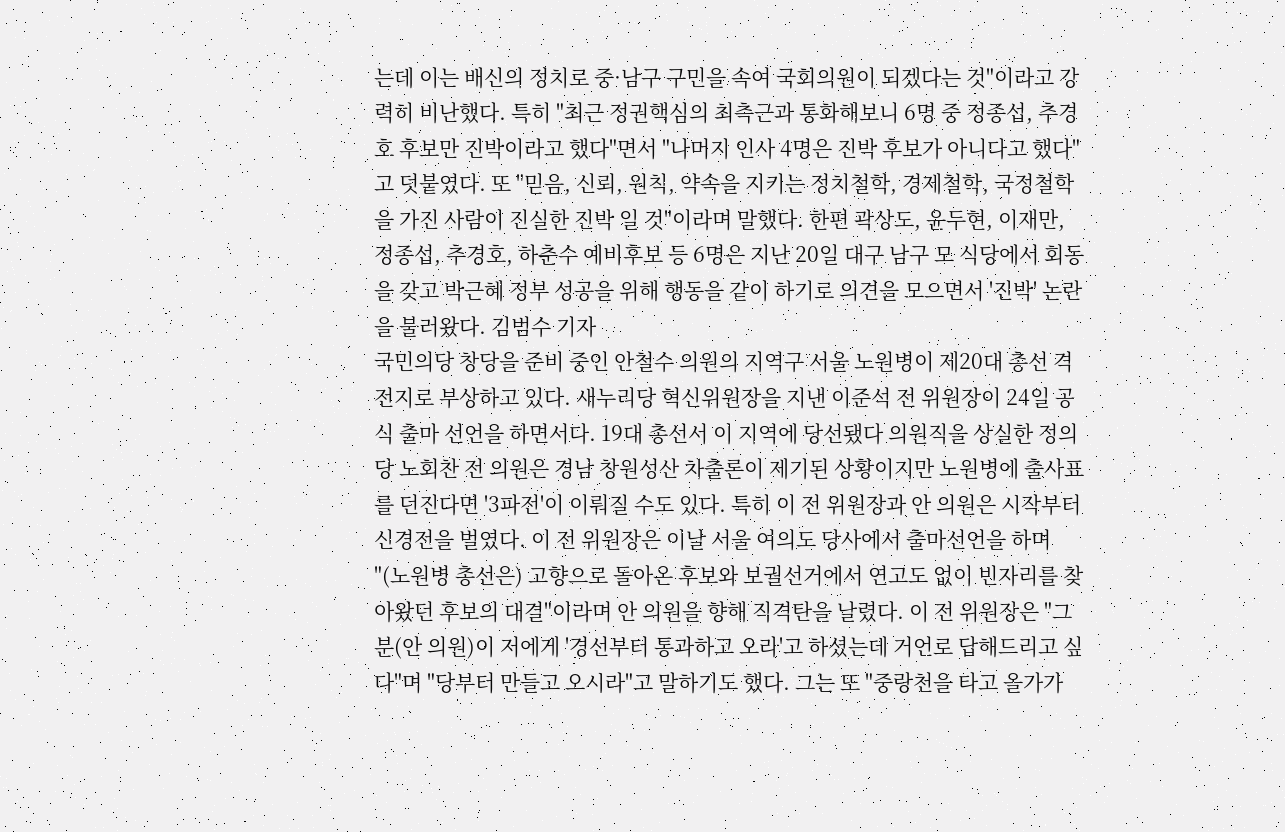는데 이는 배신의 정치로 중·남구 구민을 속여 국회의원이 되겠다는 것"이라고 강력히 비난했다. 특히 "최근 정권핵심의 최측근과 통화해보니 6명 중 정종섭, 추경호 후보만 진박이라고 했다"면서 "나머지 인사 4명은 진박 후보가 아니다고 했다"고 덧붙였다. 또 "믿음, 신뢰, 원칙, 약속을 지키는 정치철학, 경제철학, 국정철학을 가진 사람이 진실한 진박 일 것"이라며 말했다. 한편 곽상도, 윤두현, 이재만, 정종섭, 추경호, 하춘수 예비후보 등 6명은 지난 20일 대구 남구 모 식당에서 회동을 갖고 박근혜 정부 성공을 위해 행동을 같이 하기로 의견을 모으면서 '진박' 논란을 불러왔다. 김범수 기자
국민의당 창당을 준비 중인 안철수 의원의 지역구 서울 노원병이 제20대 총선 격전지로 부상하고 있다. 새누리당 혁신위원장을 지낸 이준석 전 위원장이 24일 공식 출마 선언을 하면서다. 19대 총선서 이 지역에 당선됐다 의원직을 상실한 정의당 노회찬 전 의원은 경남 창원성산 차출론이 제기된 상황이지만 노원병에 출사표를 던진다면 '3파전'이 이뤄질 수도 있다. 특히 이 전 위원장과 안 의원은 시작부터 신경전을 벌였다. 이 전 위원장은 이날 서울 여의도 당사에서 출마선언을 하며 "(노원병 총선은) 고향으로 돌아온 후보와 보궐선거에서 연고도 없이 빈자리를 찾아왔던 후보의 대결"이라며 안 의원을 향해 직격탄을 날렸다. 이 전 위원장은 "그 분(안 의원)이 저에게 '경선부터 통과하고 오라'고 하셨는데 거언로 답해드리고 싶다"며 "당부터 만들고 오시라"고 말하기도 했다. 그는 또 "중랑천을 타고 올가가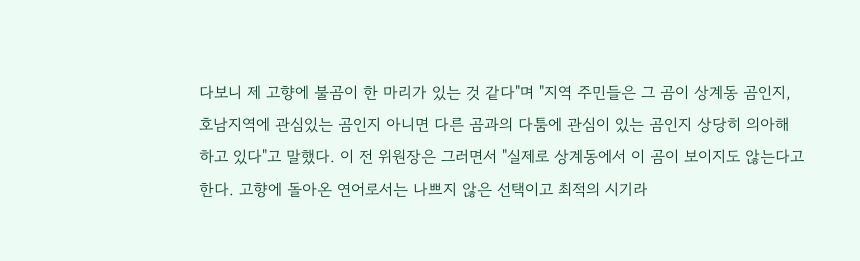다보니 제 고향에 불곰이 한 마리가 있는 것 같다"며 "지역 주민들은 그 곰이 상계동 곰인지, 호남지역에 관심있는 곰인지 아니면 다른 곰과의 다툼에 관심이 있는 곰인지 상당히 의아해 하고 있다"고 말했다. 이 전 위원장은 그러면서 "실제로 상계동에서 이 곰이 보이지도 않는다고 한다. 고향에 돌아온 연어로서는 나쁘지 않은 선택이고 최적의 시기라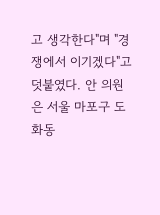고 생각한다"며 "경쟁에서 이기겠다"고 덧붙였다. 안 의원은 서울 마포구 도화동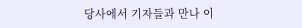당사에서 기자들과 만나 이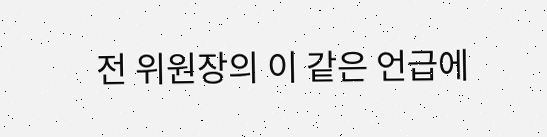전 위원장의 이 같은 언급에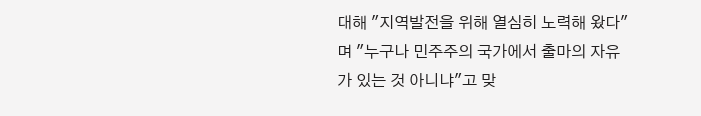대해 "지역발전을 위해 열심히 노력해 왔다"며 "누구나 민주주의 국가에서 출마의 자유가 있는 것 아니냐"고 맞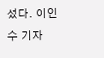섰다. 이인수 기자